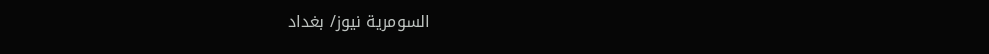السومرية نيوز/ بغداد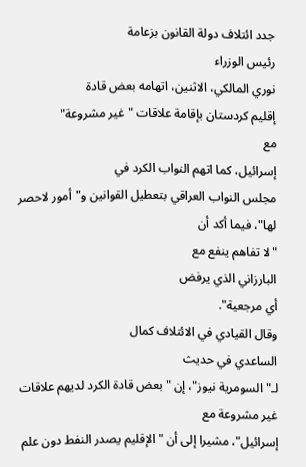جدد ائتلاف دولة القانون بزعامة
رئيس الوزراء
نوري المالكي، الاثنين، اتهامه بعض قادة
إقليم كردستان بإقامة علاقات "غير مشروعة"
مع
إسرائيل، كما اتهم النواب الكرد في
مجلس النواب العراقي بتعطيل القوانين و"أمور لاحصر لها"، فيما أكد أن
"لا تفاهم ينفع مع
البارزاني الذي يرفض
أي مرجعية".
وقال القيادي في الائتلاف كمال
الساعدي في حديث
لـ"السومرية نيوز"، إن "بعض قادة الكرد لديهم علاقات غير مشروعة مع
إسرائيل"، مشيرا إلى أن "الإقليم يصدر النفط دون علم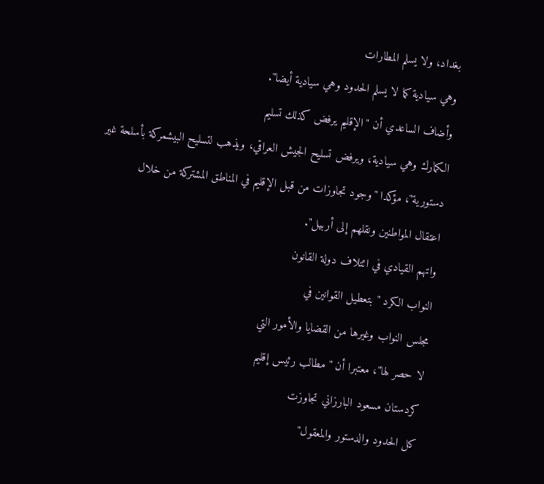بغداد، ولا يسلم المطارات
وهي سيادية كما لا يسلم الحدود وهي سيادية أيضا".
وأضاف الساعدي أن "الإقليم يرفض كذلك تسليم
الكمارك وهي سيادية، ويرفض تسليح الجيش العراقي، ويذهب لتسليح البيشمركة بأسلحة غير
دستورية"، مؤكدا "وجود تجاوزات من قبل الإقليم في المناطق المشتركة من خلال
اعتقال المواطنين ونقلهم إلى أربيل".
واتهم القيادي في ائتلاف دولة القانون
النواب الكرد "بتعطيل القوانين في
مجلس النواب وغيرها من القضايا والأمور التي
لا حصر لها"، معتبرا أن "مطالب رئيس إقليم
كردستان مسعود البارزاني تجاوزت
كل الحدود والدستور والمعقول"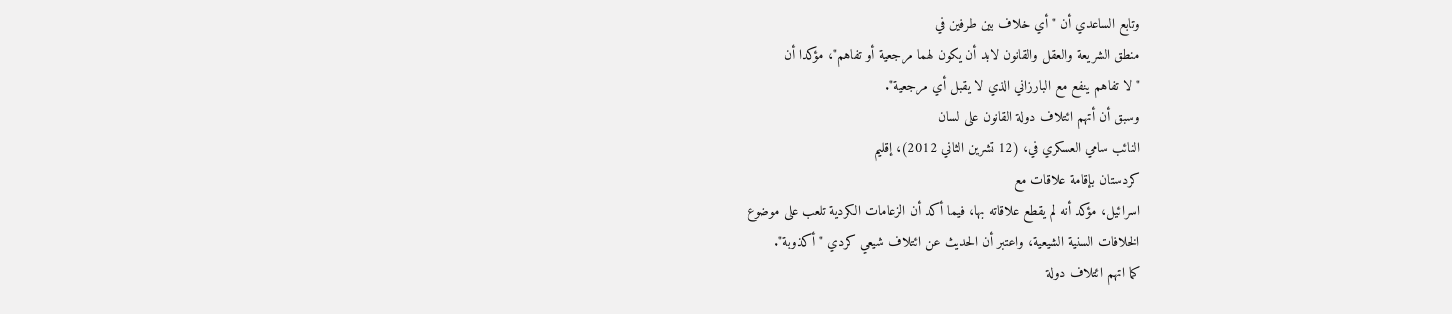وتابع الساعدي أن "أي خلاف بين طرفين في
منطق الشريعة والعقل والقانون لابد أن يكون لهما مرجعية أو تفاهم"، مؤكدا أن
"لا تفاهم ينفع مع البارزاني الذي لا يقبل أي مرجعية".
وسبق أن أتهم ائتلاف دولة القانون على لسان
النائب سامي العسكري في، (12 تشرين الثاني 2012)، إقليم
كردستان بإقامة علاقات مع
اسرائيل، مؤكد أنه لم يقطع علاقاته بها، فيما أكد أن الزعامات الكردية تلعب على موضوع
الخلافات السنية الشيعية، واعتبر أن الحديث عن ائتلاف شيعي كردي "أكذوبة".
كما اتهم ائتلاف دولة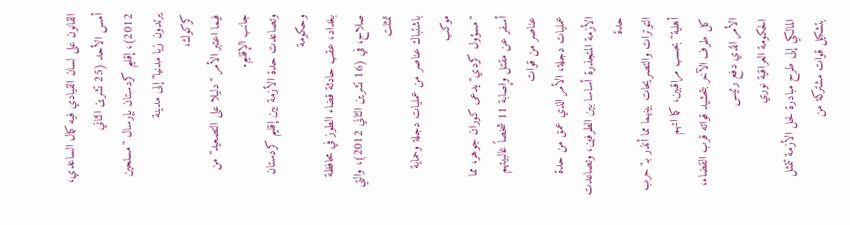القانون على لسان القيادي فيه كمال الساعدي، أمس الأحد (25 تشرين الثاني
2012)، إقليم كردستان بإرسال "مسلحين يرتدون زيا مدنيا" إلى مدينة
كركوك،
فيما اعتبر الأمر "دليلا على التصعيد" من جانب الإقليم.
وتصاعدت حدة الأزمة بين إقليم كردستان وحكومة
بغداد، عقب حادثة قضاء الطوز في محافظة صلاح، في (16 تشرين الثاني 2012)، والتي تمثلت
باشتباك عناصر من عمليات دجلة وحماية موكب
"مسؤول كردي" يدعى كوران جوهر، مما أسفر عن مقتل وإصابة 11 شخصاً غالبيتهم عناصر من قوات
عمليات دجلة، الأمر الذي عمق من حدة الأزمة المتجذرة أساسا بين الطرفين، وتصاعدت حدة
التوترات والتصريحات بينهما مما أنذر بـ"حرب أهلية" بحسب مراقبين، كما اتهم
كل طرف الآخر بتحشيد قواته قرب القضاء، الأمر الذي دفع رئيس
الحكومة العراقية نوري
المالكي إلى طرح مبادرة لحل الأزمة تتمثل بتشكيل قوات مشتركة من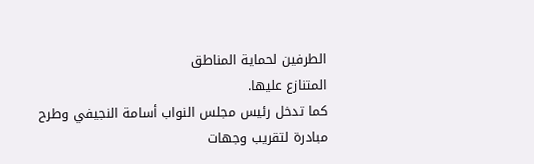الطرفين لحماية المناطق
المتنازع عليها.
كما تدخل رئيس مجلس النواب أسامة النجيفي وطرح
مبادرة لتقريب وجهات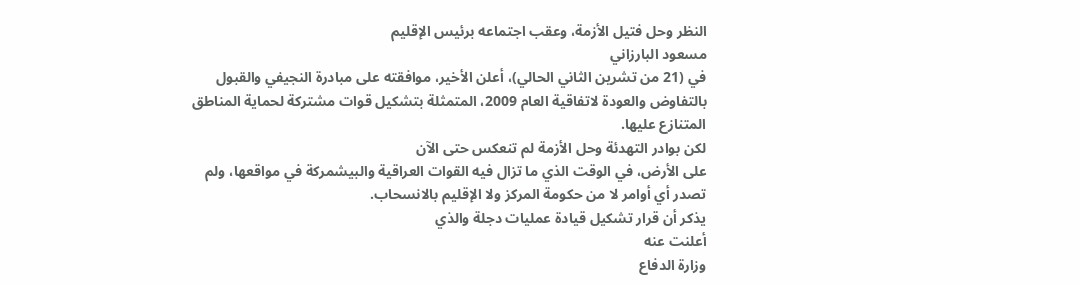النظر وحل فتيل الأزمة، وعقب اجتماعه برئيس الإقليم
مسعود البارزاني
في (21 من تشرين الثاني الحالي)، أعلن الأخير، موافقته على مبادرة النجيفي والقبول
بالتفاوض والعودة لاتفاقية العام 2009، المتمثلة بتشكيل قوات مشتركة لحماية المناطق
المتنازع عليها.
لكن بوادر التهدئة وحل الأزمة لم تنعكس حتى الآن
على الأرض، في الوقت الذي ما تزال فيه القوات العراقية والبيشمركة في مواقعها، ولم
تصدر أي أوامر لا من حكومة المركز ولا الإقليم بالانسحاب.
يذكر أن قرار تشكيل قيادة عمليات دجلة والذي
أعلنت عنه
وزارة الدفاع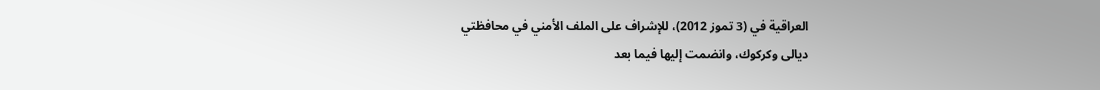العراقية في (3 تموز 2012)، للإشراف على الملف الأمني في محافظتي
ديالى وكركوك، وانضمت إليها فيما بعد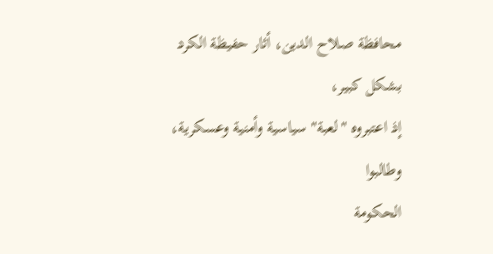محافظة صلاح الدين، أثار حفيظة الكرد بشكل كبير،
إذ اعتبروه "لعبة" سياسية وأمنية وعسكرية، وطالبوا
الحكومة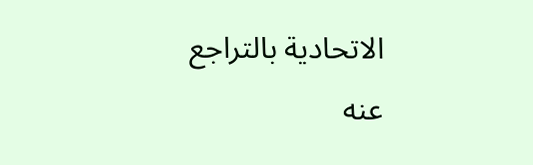الاتحادية بالتراجع
عنه